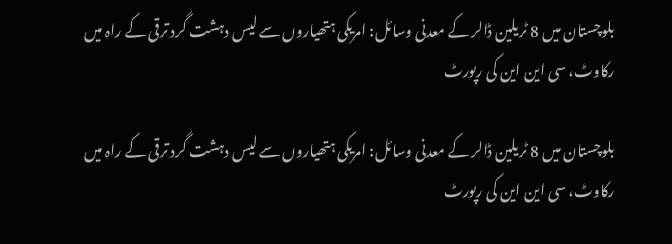بلوچستان میں 8 ٹریلین ڈالر کے معدنی وسائل: امریکی ہتھیاروں سے لیس دہشت گرد ترقی کے راہ میں رکاوٹ، سی این این کی رپورٹ

بلوچستان میں 8 ٹریلین ڈالر کے معدنی وسائل: امریکی ہتھیاروں سے لیس دہشت گرد ترقی کے راہ میں رکاوٹ، سی این این کی رپورٹ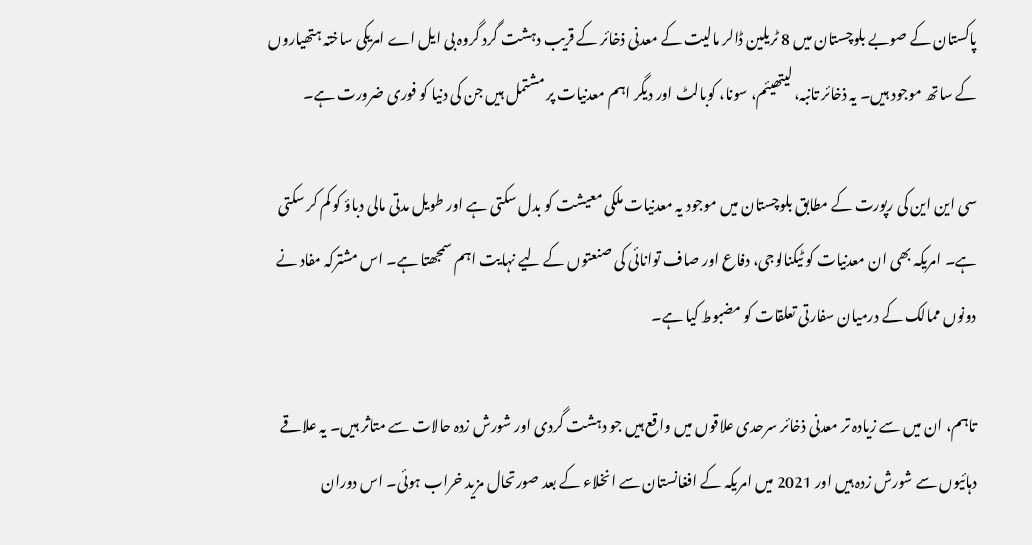پاکستان کے صوبے بلوچستان میں 8 ٹریلین ڈالر مالیت کے معدنی ذخائر کے قریب دہشت گرد گروہ بی ایل اے امریکی ساختہ ہتھیاروں کے ساتھ موجود ہیں۔ یہ ذخائر تانبہ، لیتھیئم، سونا، کوبالٹ اور دیگر اہم معدنیات پر مشتمل ہیں جن کی دنیا کو فوری ضرورت ہے۔

سی این این کی رپورت کے مطابق بلوچستان میں موجود یہ معدنیات ملکی معیشت کو بدل سکتی ہے اور طویل مدتی مالی دباؤ کو کم کر سکتی ہے۔ امریکہ بھی ان معدنیات کو ٹیکنالوجی، دفاع اور صاف توانائی کی صنعتوں کے لیے نہایت اہم سمجھتا ہے۔ اس مشترکہ مفاد نے دونوں ممالک کے درمیان سفارتی تعلقات کو مضبوط کیا ہے۔

تاہم، ان میں سے زیادہ تر معدنی ذخائر سرحدی علاقوں میں واقع ہیں جو دہشت گردی اور شورش زدہ حالات سے متاثر ہیں۔ یہ علاقے دہائیوں سے شورش زدہ ہیں اور 2021 میں امریکہ کے افغانستان سے انخلاء کے بعد صورتحال مزید خراب ہوئی۔ اس دوران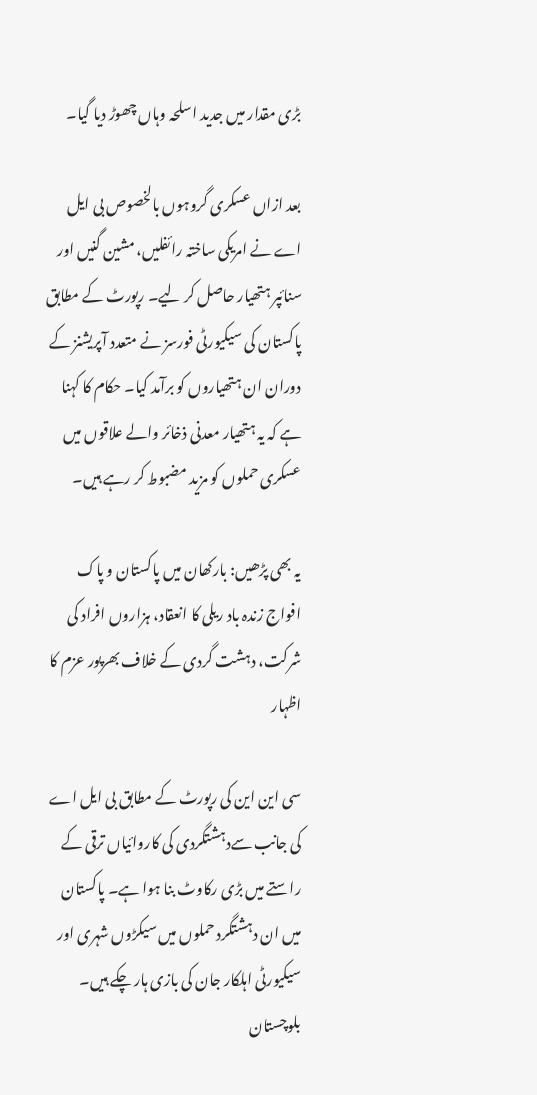بڑی مقدار میں جدید اسلحہ وہاں چھوڑ دیا گیا۔

بعد ازاں عسکری گروہوں بالخصوص بی ایل اے نے امریکی ساختہ رائفلیں، مشین گنیں اور سنائپر ہتھیار حاصل کر لیے۔ رپورٹ کے مطابق پاکستان کی سیکیورٹی فورسز نے متعدد آپریشنز کے دوران ان ہتھیاروں کو برآمد کیا۔ حکام کا کہنا ہے کہ یہ ہتھیار معدنی ذخائر والے علاقوں میں عسکری حملوں کو مزید مضبوط کر رہے ہیں۔

یہ بھی پڑھیں: بارکھان میں پاکستان و پاک افواج زندہ باد ریلی کا انعقاد، ہزاروں افراد کی شرکت، دہشت گردی کے خلاف بھرپور عزم کا اظہار

سی این این کی رپورٹ کے مطابق بی ایل اے کی جانب سےدہشتگردی کی کاروائیاں ترقی کے راستے میں بڑی رکاوٹ بنا ہوا ہے۔ پاکستان میں ان دہشتگرد حملوں میں سیکڑوں شہری اور سیکیورٹی اہلکار جان کی بازی ہار چکے ہیں۔ بلوچستان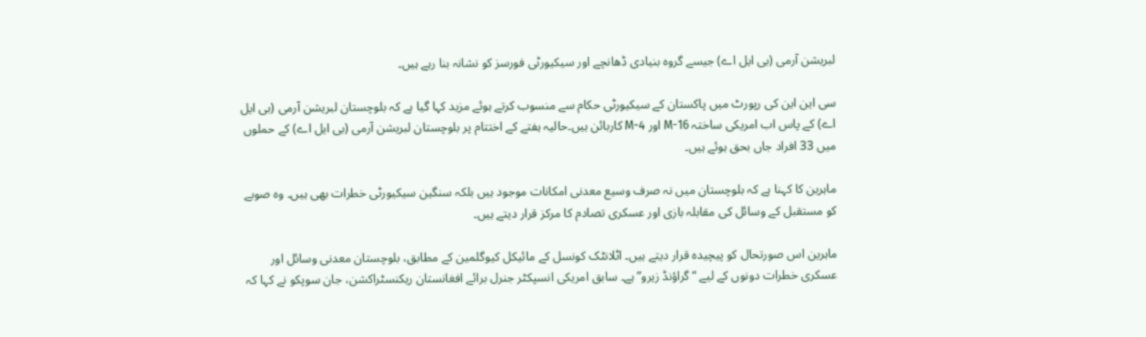لبریشن آرمی (بی ایل اے) جیسے گروہ بنیادی ڈھانچے اور سیکیورٹی فورسز کو نشانہ بنا رہے ہیں۔

سی این این کی رپورٹ میں پاکستان کے سیکیورٹی حکام سے منسوب کرتے ہوئے مزید کہا گیا ہے کہ بلوچستان لبریشن آرمی (بی ایل اے) کے پاس اب امریکی ساختہ M-16 اور M-4 کاربائن ہیں۔حالیہ ہفتے کے اختتام پر بلوچستان لبریشن آرمی (بی ایل اے) کے حملوں میں 33 افراد جاں بحق ہوئے ہیں۔

ماہرین کا کہنا ہے کہ بلوچستان میں نہ صرف وسیع معدنی امکانات موجود ہیں بلکہ سنگین سیکیورٹی خطرات بھی ہیں۔ وہ صوبے کو مستقبل کے وسائل کی مقابلہ بازی اور عسکری تصادم کا مرکز قرار دیتے ہیں۔

ماہرین اس صورتحال کو پیچیدہ قرار دیتے ہیں۔ اٹلانٹک کونسل کے مائیکل کیوگلمین کے مطابق، بلوچستان معدنی وسائل اور عسکری خطرات دونوں کے لیے “گراؤنڈ زیرو” ہے۔ سابق امریکی انسپکٹر جنرل برائے افغانستان ریکنسٹراکشن، جان سوپکو نے کہا کہ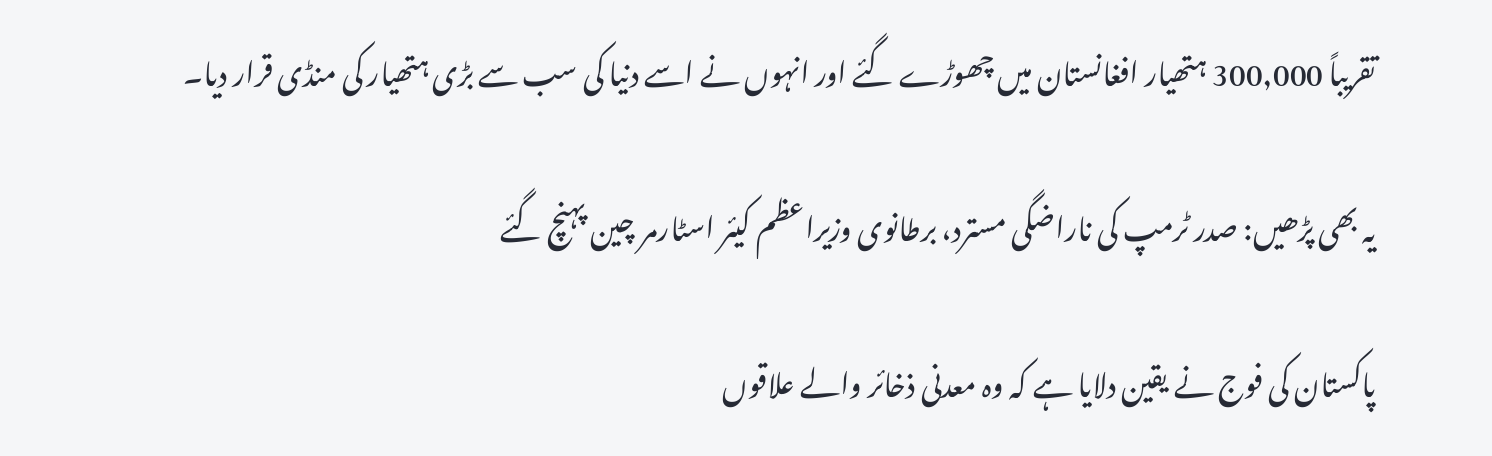تقریباً 300,000 ہتھیار افغانستان میں چھوڑے گئے اور انہوں نے اسے دنیا کی سب سے بڑی ہتھیار کی منڈی قرار دیا۔

یہ بھی پڑھیں: صدر ٹرمپ کی ناراضگی مسترد، برطانوی وزیراعظم کیئر اسٹارمر چین پہنچ گئے

پاکستان کی فوج نے یقین دلایا ہے کہ وہ معدنی ذخائر والے علاقوں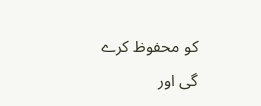کو محفوظ کرے گی اور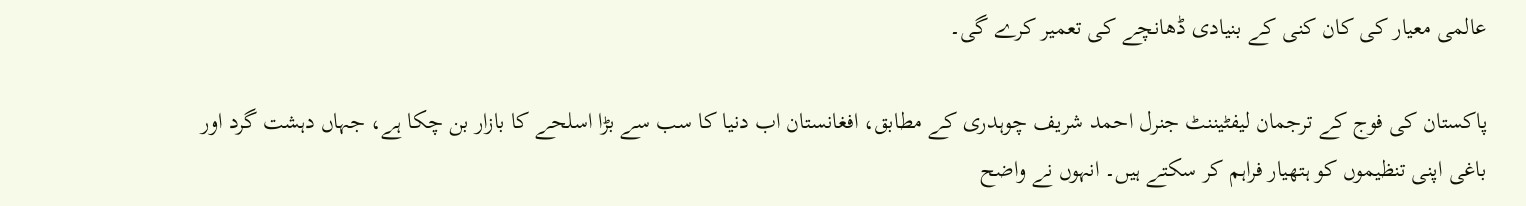عالمی معیار کی کان کنی کے بنیادی ڈھانچے کی تعمیر کرے گی۔

پاکستان کی فوج کے ترجمان لیفٹیننٹ جنرل احمد شریف چوہدری کے مطابق، افغانستان اب دنیا کا سب سے بڑا اسلحے کا بازار بن چکا ہے، جہاں دہشت گرد اور باغی اپنی تنظیموں کو ہتھیار فراہم کر سکتے ہیں۔ انہوں نے واضح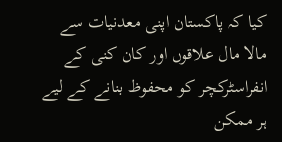کیا کہ پاکستان اپنی معدنیات سے مالا مال علاقوں اور کان کنی کے انفراسٹرکچر کو محفوظ بنانے کے لیے ہر ممکن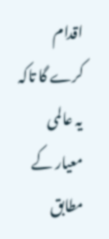اقدام کرے گا تاکہ یہ عالمی معیار کے مطابق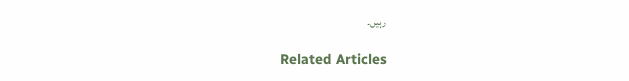رہیں۔

Related Articles